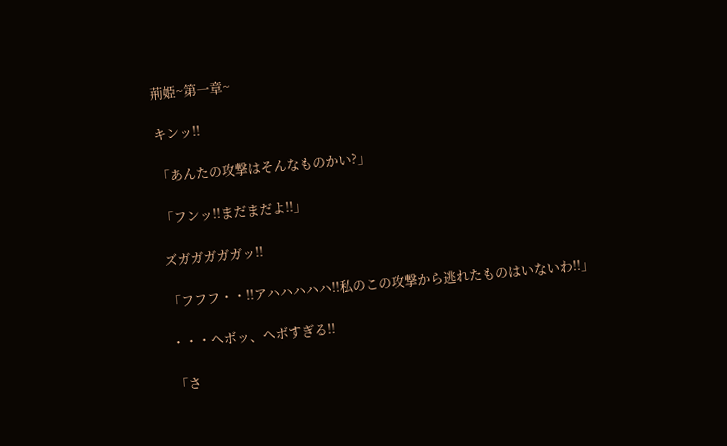荊姫~第一章~

キンッ!!

「あんたの攻撃はそんなものかい?」

「フンッ!!まだまだよ!!」

ズガガガガガッ!!

「フフフ・・!!アハハハハハ!!私のこの攻撃から逃れたものはいないわ!!」

・・・ヘボッ、ヘボすぎる!!

「さ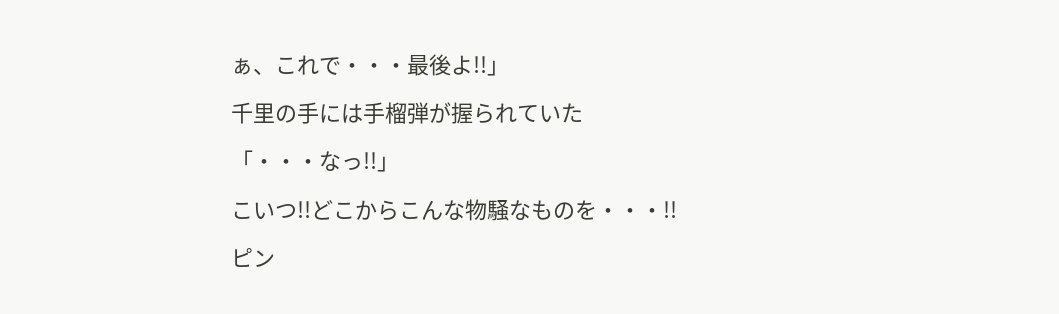ぁ、これで・・・最後よ!!」

千里の手には手榴弾が握られていた

「・・・なっ!!」

こいつ!!どこからこんな物騒なものを・・・!!

ピン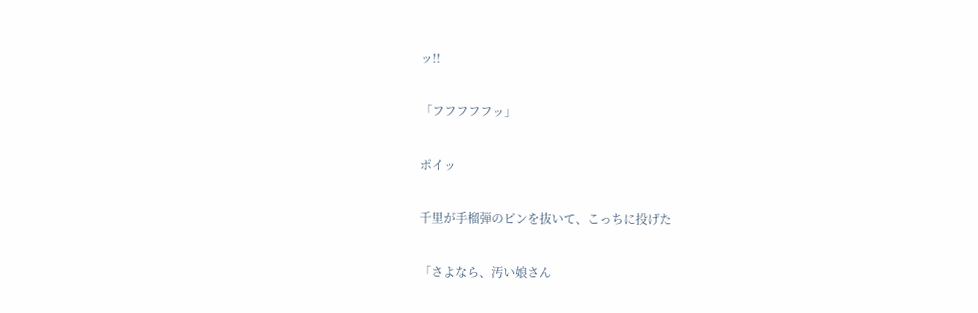ッ!!

「フフフフフッ」

ポイッ

千里が手榴弾のピンを抜いて、こっちに投げた

「さよなら、汚い娘さん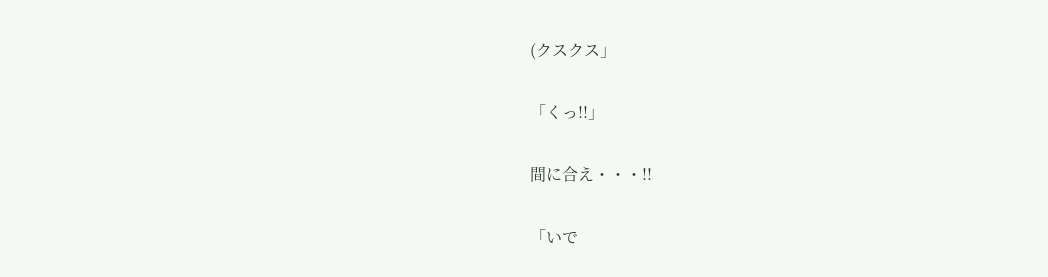(クスクス」

「くっ!!」

間に合え・・・!!

「いで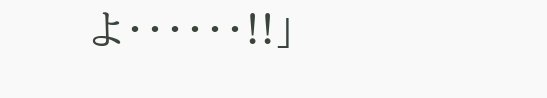よ・・・・・・!!」